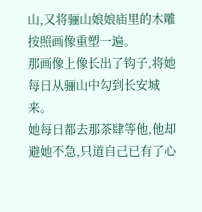山,又将骊山娘娘庙里的木雕按照画像重塑一遍。
那画像上像长出了钩子,将她每日从骊山中勾到长安城来。
她每日都去那茶肆等他,他却避她不急,只道自己已有了心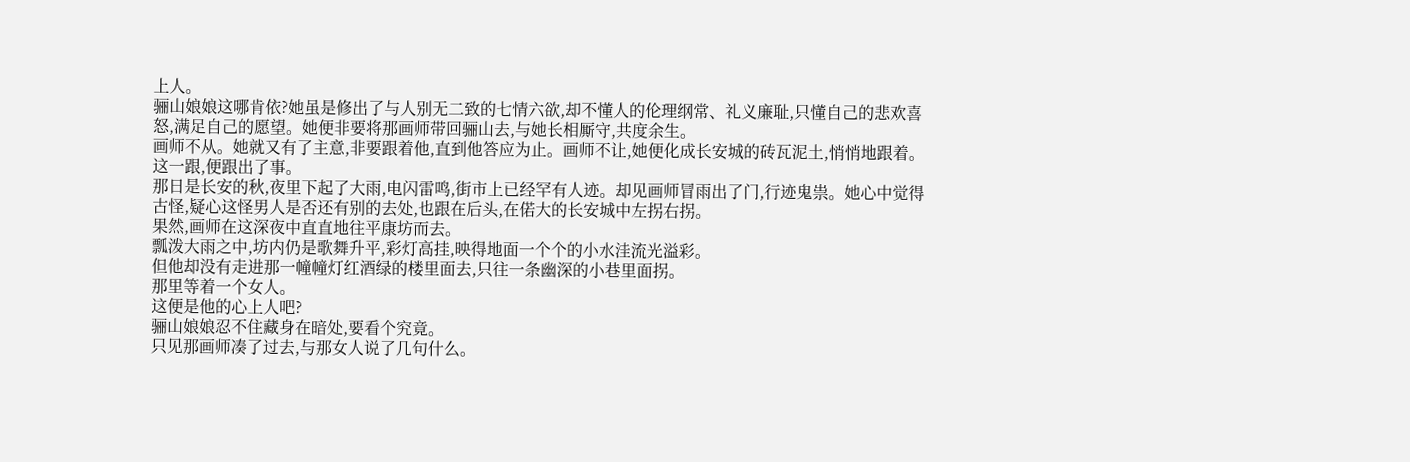上人。
骊山娘娘这哪肯依?她虽是修出了与人别无二致的七情六欲,却不懂人的伦理纲常、礼义廉耻,只懂自己的悲欢喜怒,满足自己的愿望。她便非要将那画师带回骊山去,与她长相厮守,共度余生。
画师不从。她就又有了主意,非要跟着他,直到他答应为止。画师不让,她便化成长安城的砖瓦泥土,悄悄地跟着。
这一跟,便跟出了事。
那日是长安的秋,夜里下起了大雨,电闪雷鸣,街市上已经罕有人迹。却见画师冒雨出了门,行迹鬼祟。她心中觉得古怪,疑心这怪男人是否还有别的去处,也跟在后头,在偌大的长安城中左拐右拐。
果然,画师在这深夜中直直地往平康坊而去。
瓢泼大雨之中,坊内仍是歌舞升平,彩灯高挂,映得地面一个个的小水洼流光溢彩。
但他却没有走进那一幢幢灯红酒绿的楼里面去,只往一条幽深的小巷里面拐。
那里等着一个女人。
这便是他的心上人吧?
骊山娘娘忍不住藏身在暗处,要看个究竟。
只见那画师凑了过去,与那女人说了几句什么。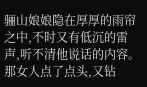骊山娘娘隐在厚厚的雨帘之中,不时又有低沉的雷声,听不清他说话的内容。
那女人点了点头,又钻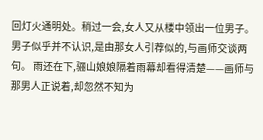回灯火通明处。稍过一会,女人又从楼中领出一位男子。
男子似乎并不认识,是由那女人引荐似的,与画师交谈两句。 雨还在下,骊山娘娘隔着雨幕却看得清楚——画师与那男人正说着,却忽然不知为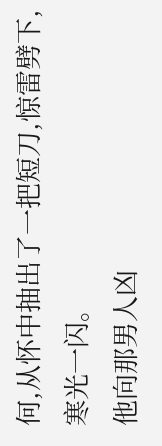何,从怀中抽出了一把短刀,惊雷劈下,寒光一闪。
他向那男人凶